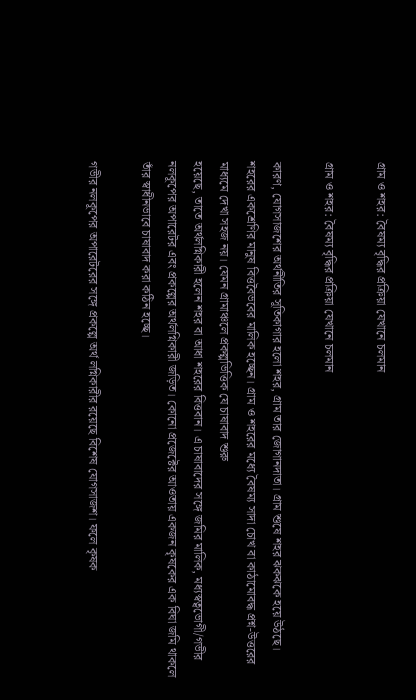গ্রাম ও শহর: বৈষম্য বৃদ্ধির প্রক্রিয়া যেখানে চলমান

গ্রাম ও শহর: বৈষম্য বৃদ্ধির প্রক্রিয়া যেখানে চলমান

কারণ, যোগসাজশের অর্থনীতির সূতিকাগার হলো শহর, গ্রাম তার জোগানদাতা। গ্রাম শুষে শহর ঝকঝকে হয়ে উঠছে। শহরের একশ্রেণির মানুষ বিত্তবৈভবের মালিক হচ্ছেন। গ্রাম ও শহরের মধ্যে বৈষম্য সাদা চোখ বা কাঠামোবদ্ধ প্রশ্ন-উত্তরের মাধ্যমে দেখা সহজ নয়। যেমন গ্রামাঞ্চলে প্রকল্পভিত্তিক যে চাষাবাদ শুরু
হয়েছে, তাতে অর্থলগ্নিকারী হলেন শহর বা আধা শহরের বিত্তবান। এ চাষাবাদের সঙ্গে জমির মালিক, মধ্যস্বত্বভোগী/গভীর নলকূপের অপারেটর এবং প্রকল্পের অর্থলগ্নিকারী জড়িত। কোনো প্রজেক্টের আওতায় একজন কৃষকের এক বিঘা জমি থাকলে তাঁর স্বাধীনভাবে চাষাবাদ করা কঠিন হচ্ছে।

গভীর নলকূপের অপারেটরের সঙ্গে প্রকল্পে অর্থ লগ্নিকারীর রয়েছে বিশেষ যোগসাজশ। ফলে কৃষক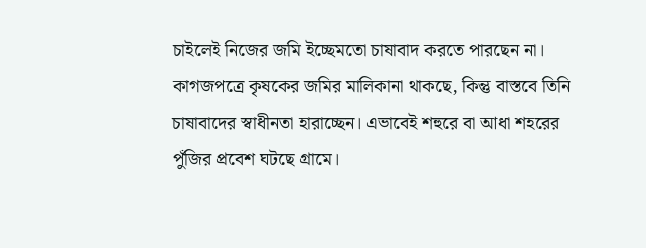চাইলেই নিজের জমি ইচ্ছেমতো চাষাবাদ করতে পারছেন না। কাগজপত্রে কৃষকের জমির মালিকানা থাকছে, কিন্তু বাস্তবে তিনি চাষাবাদের স্বাধীনতা হারাচ্ছেন। এভাবেই শহুরে বা আধা শহরের পুঁজির প্রবেশ ঘটছে গ্রামে।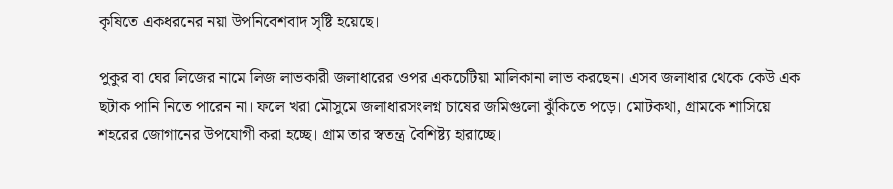কৃষিতে একধরনের নয়া উপনিবেশবাদ সৃষ্টি হয়েছে।

পুকুর বা ঘের লিজের নামে লিজ লাভকারী জলাধারের ওপর একচেটিয়া মালিকানা লাভ করছেন। এসব জলাধার থেকে কেউ এক ছটাক পানি নিতে পারেন না। ফলে খরা মৌসুমে জলাধারসংলগ্ন চাষের জমিগুলো ঝুঁকিতে পড়ে। মোটকথা, গ্রামকে শাসিয়ে শহরের জোগানের উপযোগী করা হচ্ছে। গ্রাম তার স্বতন্ত্র বৈশিষ্ট্য হারাচ্ছে।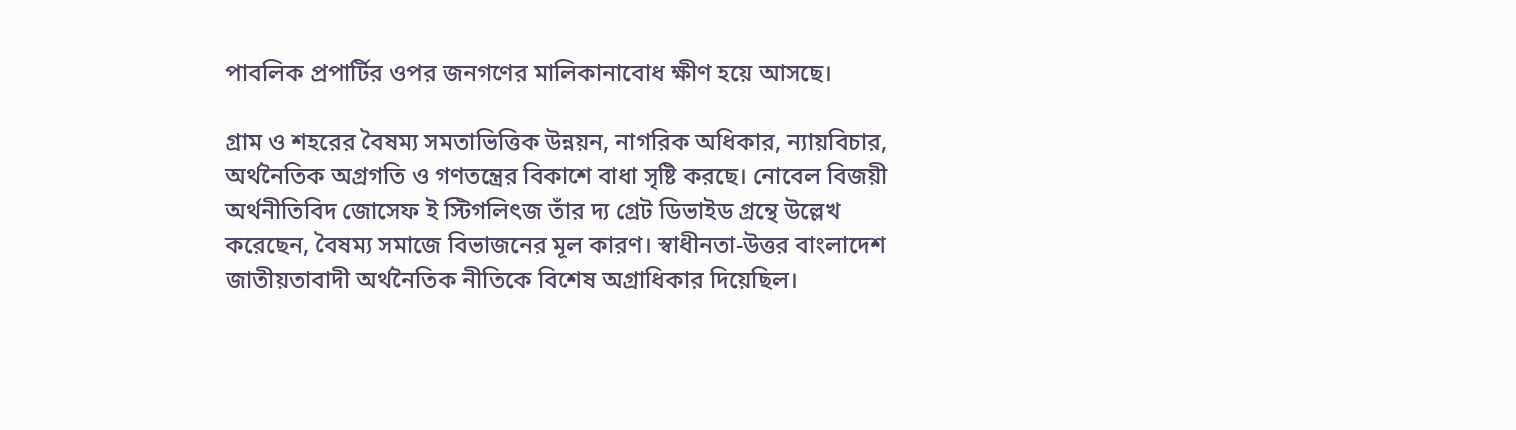পাবলিক প্রপার্টির ওপর জনগণের মালিকানাবোধ ক্ষীণ হয়ে আসছে।

গ্রাম ও শহরের বৈষম্য সমতাভিত্তিক উন্নয়ন, নাগরিক অধিকার, ন্যায়বিচার, অর্থনৈতিক অগ্রগতি ও গণতন্ত্রের বিকাশে বাধা সৃষ্টি করছে। নোবেল বিজয়ী অর্থনীতিবিদ জোসেফ ই স্টিগলিৎজ তাঁর দ্য গ্রেট ডিভাইড গ্রন্থে উল্লেখ করেছেন, বৈষম্য সমাজে বিভাজনের মূল কারণ। স্বাধীনতা-উত্তর বাংলাদেশ জাতীয়তাবাদী অর্থনৈতিক নীতিকে বিশেষ অগ্রাধিকার দিয়েছিল।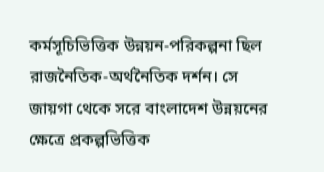কর্মসূচিভিত্তিক উন্নয়ন-পরিকল্পনা ছিল রাজনৈতিক-অর্থনৈতিক দর্শন। সে জায়গা থেকে সরে বাংলাদেশ উন্নয়নের ক্ষেত্রে প্রকল্পভিত্তিক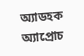অ্যাডহক অ্যাপ্রোচ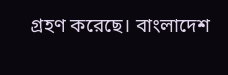গ্রহণ করেছে। বাংলাদেশ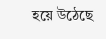হয়ে উঠেছে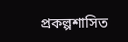প্রকল্পশাসিত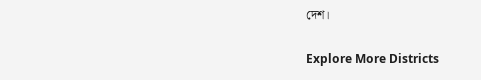দেশ।

Explore More Districts